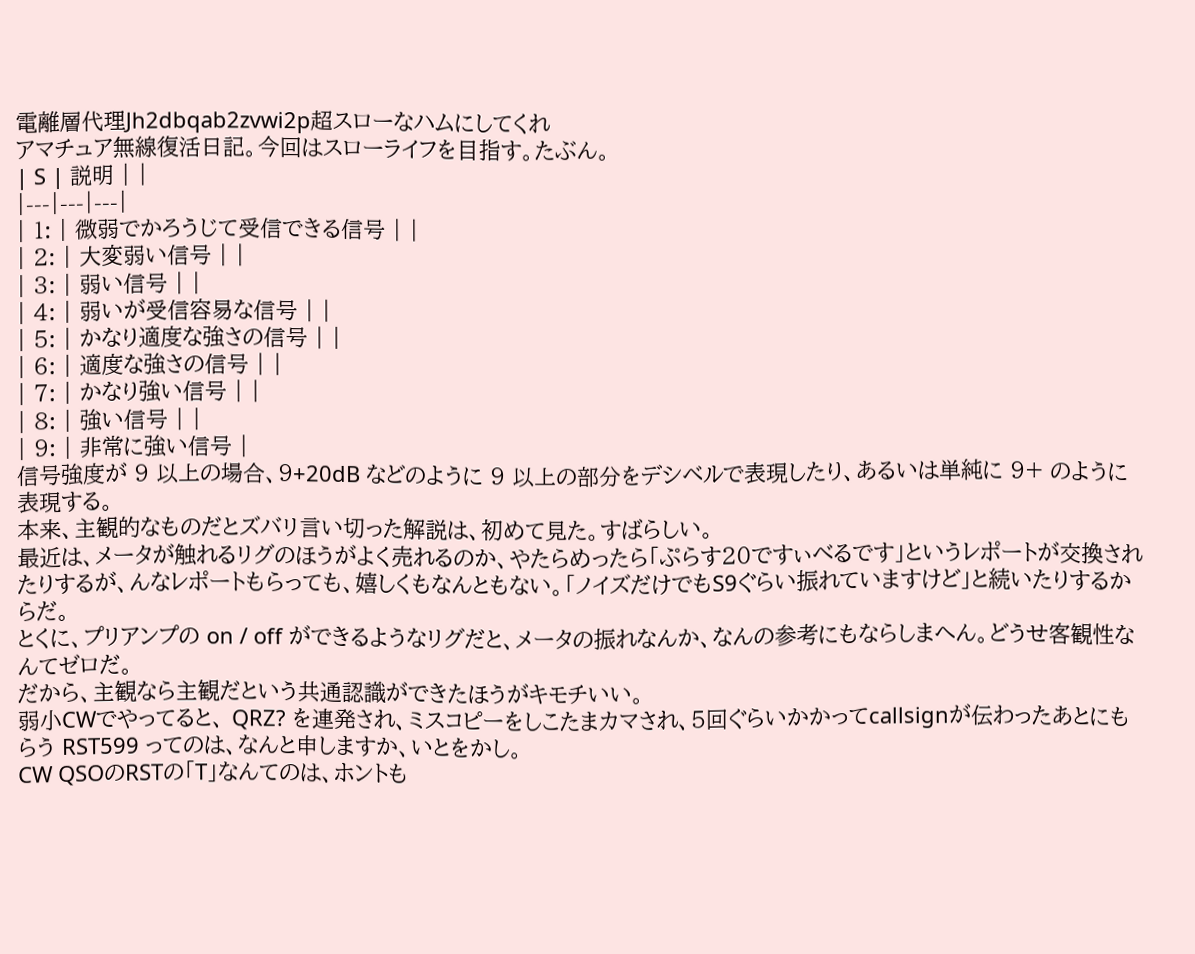電離層代理Jh2dbqab2zvwi2p超スローなハムにしてくれ
アマチュア無線復活日記。今回はスローライフを目指す。たぶん。
| S | 説明 | |
|---|---|---|
| 1: | 微弱でかろうじて受信できる信号 | |
| 2: | 大変弱い信号 | |
| 3: | 弱い信号 | |
| 4: | 弱いが受信容易な信号 | |
| 5: | かなり適度な強さの信号 | |
| 6: | 適度な強さの信号 | |
| 7: | かなり強い信号 | |
| 8: | 強い信号 | |
| 9: | 非常に強い信号 |
信号強度が 9 以上の場合、9+20dB などのように 9 以上の部分をデシベルで表現したり、あるいは単純に 9+ のように表現する。
本来、主観的なものだとズバリ言い切った解説は、初めて見た。すばらしい。
最近は、メータが触れるリグのほうがよく売れるのか、やたらめったら「ぷらす20ですぃべるです」というレポートが交換されたりするが、んなレポートもらっても、嬉しくもなんともない。「ノイズだけでもS9ぐらい振れていますけど」と続いたりするからだ。
とくに、プリアンプの on / off ができるようなリグだと、メータの振れなんか、なんの参考にもならしまへん。どうせ客観性なんてゼロだ。
だから、主観なら主観だという共通認識ができたほうがキモチいい。
弱小CWでやってると、 QRZ? を連発され、ミスコピーをしこたまカマされ、5回ぐらいかかってcallsignが伝わったあとにもらう RST599 ってのは、なんと申しますか、いとをかし。
CW QSOのRSTの「T」なんてのは、ホントも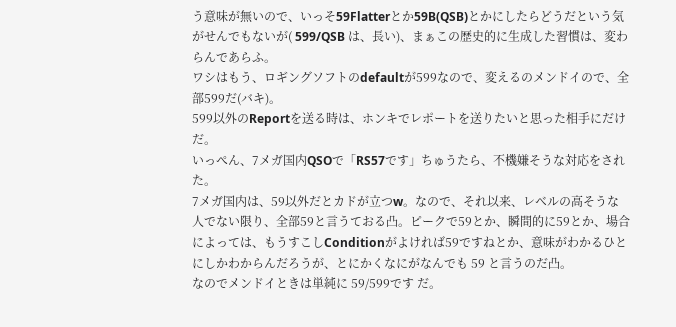う意味が無いので、いっそ59Flatterとか59B(QSB)とかにしたらどうだという気がせんでもないが( 599/QSB は、長い)、まぁこの歴史的に生成した習慣は、変わらんであらふ。
ワシはもう、ロギングソフトのdefaultが599なので、変えるのメンドイので、全部599だ(バキ)。
599以外のReportを送る時は、ホンキでレポートを送りたいと思った相手にだけだ。
いっぺん、7メガ国内QSOで「RS57です」ちゅうたら、不機嫌そうな対応をされた。
7メガ国内は、59以外だとカドが立つw。なので、それ以来、レベルの高そうな人でない限り、全部59と言うておる凸。ピークで59とか、瞬間的に59とか、場合によっては、もうすこしConditionがよければ59ですねとか、意味がわかるひとにしかわからんだろうが、とにかくなにがなんでも 59 と言うのだ凸。
なのでメンドイときは単純に 59/599です だ。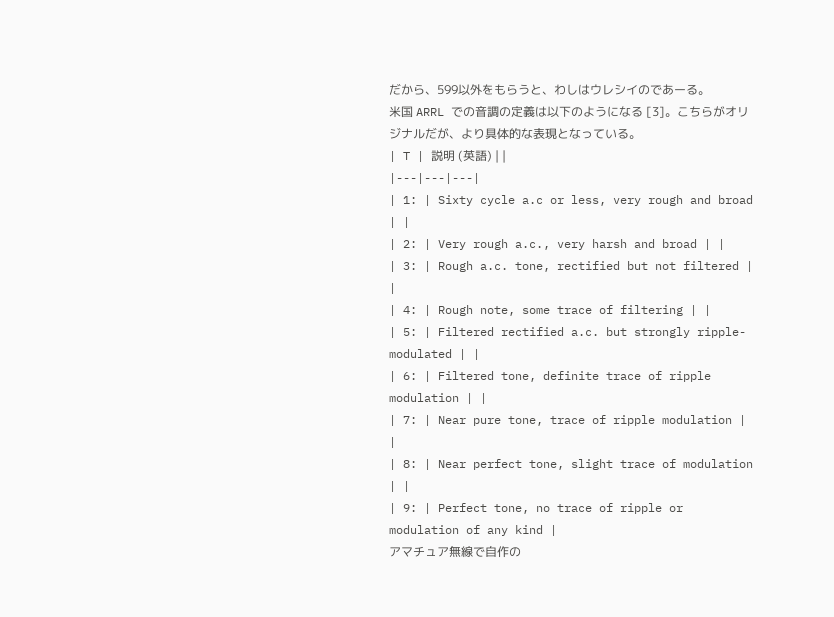だから、599以外をもらうと、わしはウレシイのであーる。
米国 ARRL での音調の定義は以下のようになる [3]。こちらがオリジナルだが、より具体的な表現となっている。
| T | 説明 (英語) | |
|---|---|---|
| 1: | Sixty cycle a.c or less, very rough and broad | |
| 2: | Very rough a.c., very harsh and broad | |
| 3: | Rough a.c. tone, rectified but not filtered | |
| 4: | Rough note, some trace of filtering | |
| 5: | Filtered rectified a.c. but strongly ripple-modulated | |
| 6: | Filtered tone, definite trace of ripple modulation | |
| 7: | Near pure tone, trace of ripple modulation | |
| 8: | Near perfect tone, slight trace of modulation | |
| 9: | Perfect tone, no trace of ripple or modulation of any kind |
アマチュア無線で自作の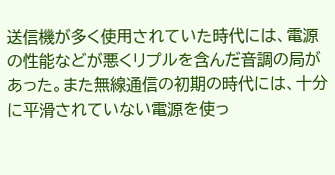送信機が多く使用されていた時代には、電源の性能などが悪くリプルを含んだ音調の局があった。また無線通信の初期の時代には、十分に平滑されていない電源を使っ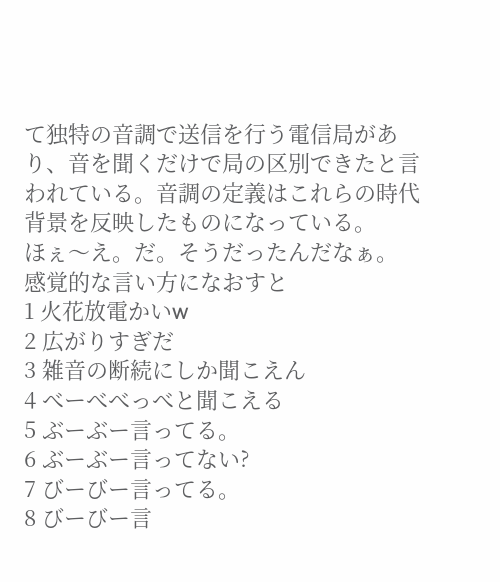て独特の音調で送信を行う電信局があり、音を聞くだけで局の区別できたと言われている。音調の定義はこれらの時代背景を反映したものになっている。
ほぇ〜え。だ。そうだったんだなぁ。
感覚的な言い方になおすと
1 火花放電かいw
2 広がりすぎだ
3 雑音の断続にしか聞こえん
4 べーべべっべと聞こえる
5 ぶーぶー言ってる。
6 ぶーぶー言ってない?
7 びーびー言ってる。
8 びーびー言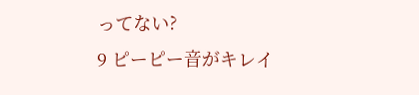ってない?
9 ピーピー音がキレイ